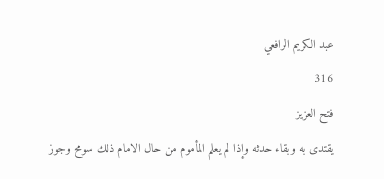عبد الكريم الرافعي
316
فتح العزيز
يقتدى به وبقاء حدثه وإذا لم يعلم المأموم من حال الامام ذلك سومح وجوز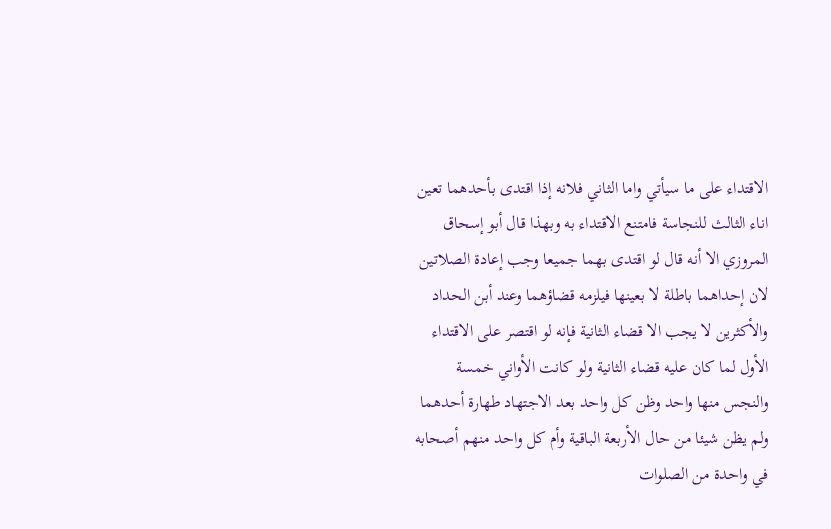الاقتداء على ما سيأتي واما الثاني فلانه إذا اقتدى بأحدهما تعين اناء الثالث للنجاسة فامتنع الاقتداء به وبهذا قال أبو إسحاق المروزي الا أنه قال لو اقتدى بهما جميعا وجب إعادة الصلاتين لان إحداهما باطلة لا بعينها فيلزمه قضاؤهما وعند أبن الحداد والأكثرين لا يجب الا قضاء الثانية فإنه لو اقتصر على الاقتداء الأول لما كان عليه قضاء الثانية ولو كانت الأواني خمسة والنجس منها واحد وظن كل واحد بعد الاجتهاد طهارة أحدهما ولم يظن شيئا من حال الأربعة الباقية وأم كل واحد منهم أصحابه في واحدة من الصلوات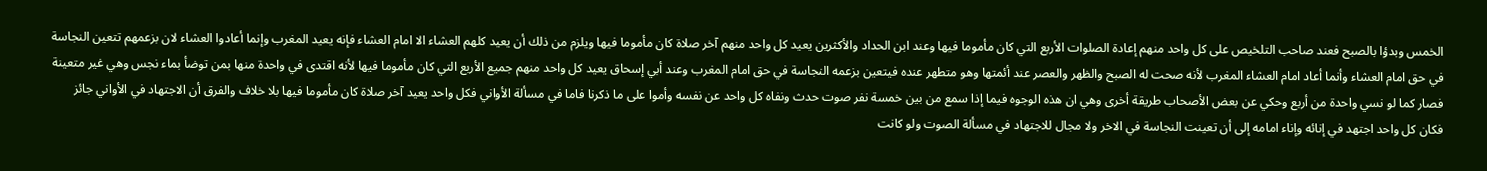الخمس وبدؤا بالصبح فعند صاحب التلخيص على كل واحد منهم إعادة الصلوات الأربع التي كان مأموما فيها وعند ابن الحداد والأكثرين يعيد كل واحد منهم آخر صلاة كان مأموما فيها ويلزم من ذلك أن يعيد كلهم العشاء الا امام العشاء فإنه يعيد المغرب وإنما أعادوا العشاء لان بزعمهم تتعين النجاسة في حق امام العشاء وأنما أعاد امام العشاء المغرب لأنه صحت له الصبح والظهر والعصر عند أئمتها وهو متطهر عنده فيتعين بزعمه النجاسة في حق امام المغرب وعند أبي إسحاق يعيد كل واحد منهم جميع الأربع التي كان مأموما فيها لأنه اقتدى في واحدة منها بمن توضأ بماء نجس وهي غير متعينة فصار كما لو نسي واحدة من أربع وحكي عن بعض الأصحاب طريقة أخرى وهي ان هذه الوجوه فيما إذا سمع من بين خمسة نفر صوت حدث ونفاه كل واحد عن نفسه وأموا على ما ذكرنا فاما في مسألة الأواني فكل واحد يعيد آخر صلاة كان مأموما فيها بلا خلاف والفرق أن الاجتهاد في الأواني جائز فكان كل واحد اجتهد في إنائه وإناء امامه إلى أن تعينت النجاسة في الاخر ولا مجال للاجتهاد في مسألة الصوت ولو كانت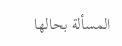المسألة بحالها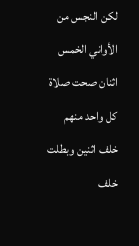لكن النجس من الأواني الخمس اثنان صحت صلاة كل واحد منهم خلف اثنين وبطلت خلف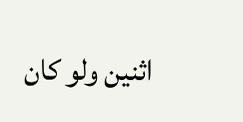اثنين ولو كان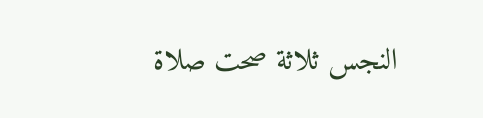النجس ثلاثة صحت صلاة